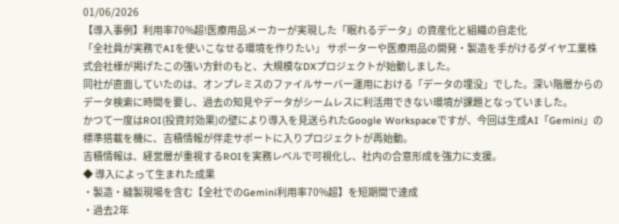01/06/2026
【導入事例】利用率70%超!医療用品メーカーが実現した「眠れるデータ」の資産化と組織の自走化
「全社員が実務でAIを使いこなせる環境を作りたい」 サポーターや医療用品の開発・製造を手がけるダイヤ工業株式会社様が掲げたこの強い方針のもと、大規模なDXプロジェクトが始動しました。
同社が直面していたのは、オンプレミスのファイルサーバー運用における「データの埋没」でした。深い階層からのデータ検索に時間を要し、過去の知見やデータがシームレスに利活用できない環境が課題となっていました。
かつて一度はROI(投資対効果)の壁により導入を見送られたGoogle Workspaceですが、今回は生成AI「Gemini」の標準搭載を機に、吉積情報が伴走サポートに入りプロジェクトが再始動。
吉積情報は、経営層が重視するROIを実務レベルで可視化し、社内の合意形成を強力に支援。
◆ 導入によって生まれた成果
・製造・縫製現場を含む【全社でのGemini利用率70%超】を短期間で達成
・過去2年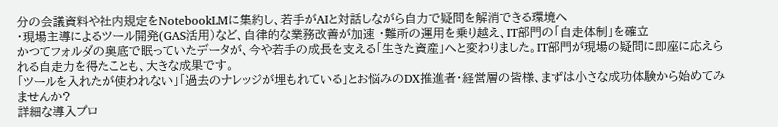分の会議資料や社内規定をNotebookLMに集約し、若手がAIと対話しながら自力で疑問を解消できる環境へ
・現場主導によるツール開発(GAS活用)など、自律的な業務改善が加速 ・難所の運用を乗り越え、IT部門の「自走体制」を確立
かつてフォルダの奥底で眠っていたデータが、今や若手の成長を支える「生きた資産」へと変わりました。IT部門が現場の疑問に即座に応えられる自走力を得たことも、大きな成果です。
「ツールを入れたが使われない」「過去のナレッジが埋もれている」とお悩みのDX推進者・経営層の皆様、まずは小さな成功体験から始めてみませんか?
詳細な導入プロ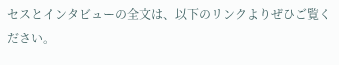セスとインタビューの全文は、以下のリンクよりぜひご覧ください。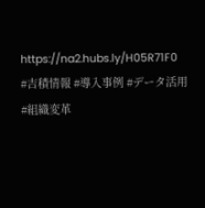https://na2.hubs.ly/H05R71F0
#吉積情報 #導入事例 #データ活用 #組織変革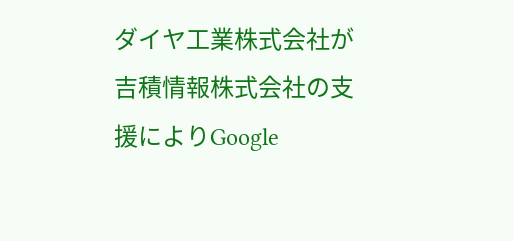ダイヤ工業株式会社が吉積情報株式会社の支援によりGoogle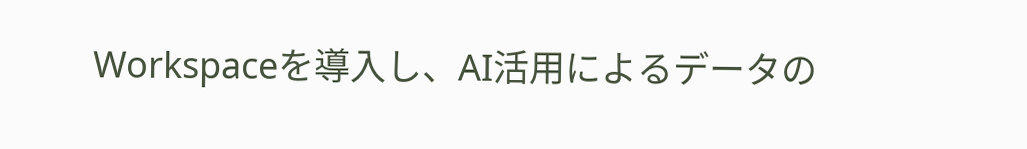Workspaceを導入し、AI活用によるデータの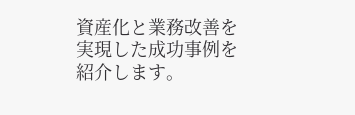資産化と業務改善を実現した成功事例を紹介します。